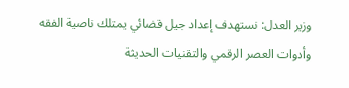وزير العدل: نستهدف إعداد جيل قضائي يمتلك ناصية الفقه وأدوات العصر الرقمي والتقنيات الحديثة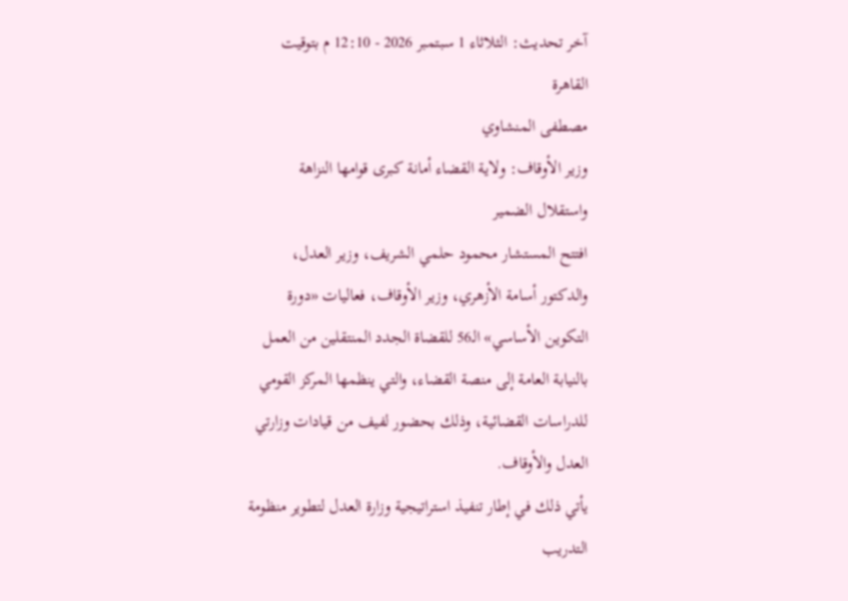آخر تحديث: الثلاثاء 1 سبتمبر 2026 - 12:10 م بتوقيت القاهرة
مصطفى المنشاوي
وزير الأوقاف: ولاية القضاء أمانة كبرى قوامها النزاهة واستقلال الضمير
افتتح المستشار محمود حلمي الشريف، وزير العدل، والدكتور أسامة الأزهري، وزير الأوقاف، فعاليات «دورة التكوين الأساسي» الـ56 للقضاة الجدد المنتقلين من العمل بالنيابة العامة إلى منصة القضاء، والتي ينظمها المركز القومي للدراسات القضائية، وذلك بحضور لفيف من قيادات وزارتي العدل والأوقاف.
يأتي ذلك في إطار تنفيذ استراتيجية وزارة العدل لتطوير منظومة التدريب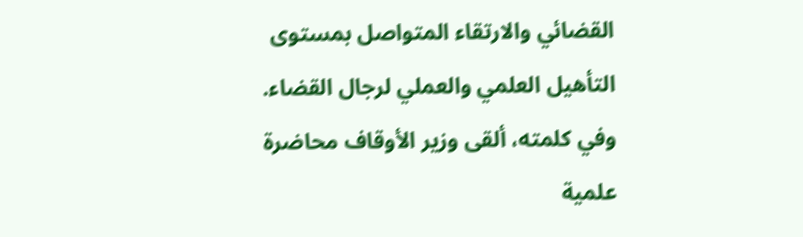القضائي والارتقاء المتواصل بمستوى التأهيل العلمي والعملي لرجال القضاء.
وفي كلمته، ألقى وزير الأوقاف محاضرة علمية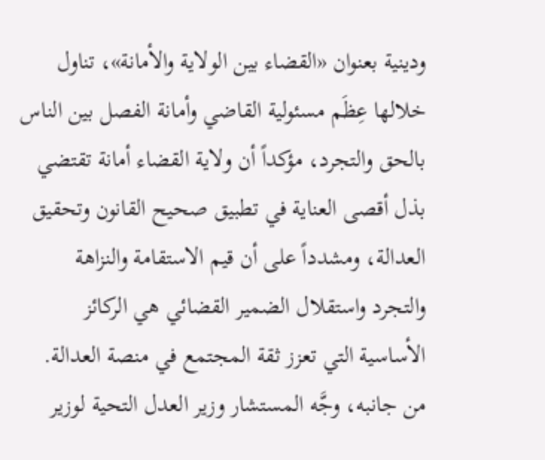ودينية بعنوان «القضاء بين الولاية والأمانة»، تناول خلالها عِظَم مسئولية القاضي وأمانة الفصل بين الناس بالحق والتجرد، مؤكداً أن ولاية القضاء أمانة تقتضي بذل أقصى العناية في تطبيق صحيح القانون وتحقيق العدالة، ومشدداً على أن قيم الاستقامة والنزاهة والتجرد واستقلال الضمير القضائي هي الركائز الأساسية التي تعزز ثقة المجتمع في منصة العدالة.
من جانبه، وجَّه المستشار وزير العدل التحية لوزير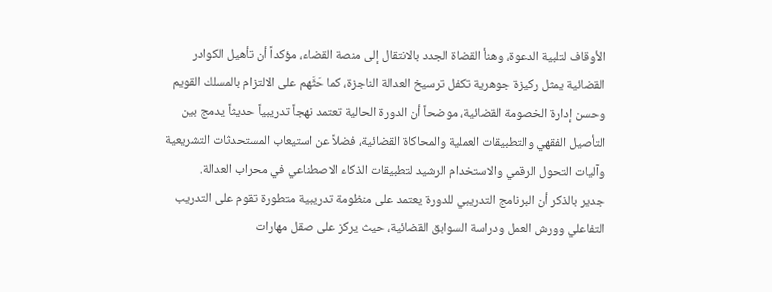الأوقاف لتلبية الدعوة، وهنأ القضاة الجدد بالانتقال إلى منصة القضاء، مؤكداً أن تأهيل الكوادر القضائية يمثل ركيزة جوهرية تكفل ترسيخ العدالة الناجزة، كما حَثَّهم على الالتزام بالمسلك القويم وحسن إدارة الخصومة القضائية، موضحاً أن الدورة الحالية تعتمد نهجاً تدريبياً حديثاً يدمج بين التأصيل الفقهي والتطبيقات العملية والمحاكاة القضائية، فضلاً عن استيعاب المستحدثات التشريعية وآليات التحول الرقمي والاستخدام الرشيد لتطبيقات الذكاء الاصطناعي في محراب العدالة.
جدير بالذكر أن البرنامج التدريبي للدورة يعتمد على منظومة تدريبية متطورة تقوم على التدريب التفاعلي وورش العمل ودراسة السوابق القضائية، حيث يركز على صقل مهارات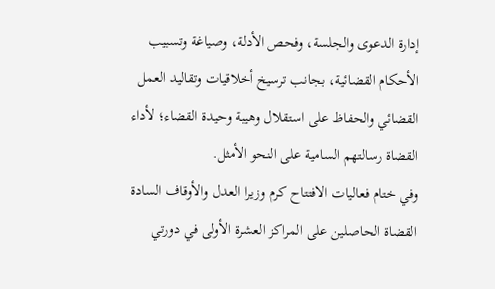إدارة الدعوى والجلسة، وفحص الأدلة، وصياغة وتسبيب الأحكام القضائية، بجانب ترسيخ أخلاقيات وتقاليد العمل القضائي والحفاظ على استقلال وهيبة وحيدة القضاء؛ لأداء القضاة رسالتهم السامية على النحو الأمثل.
وفي ختام فعاليات الافتتاح كرم وزيرا العدل والأوقاف السادة القضاة الحاصلين على المراكز العشرة الأولى في دورتي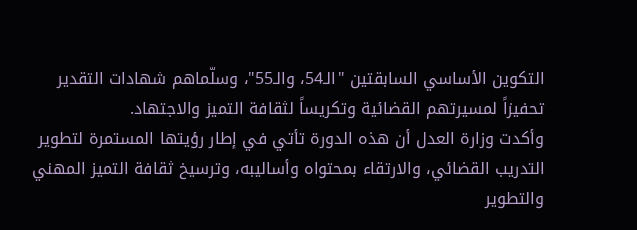التكوين الأساسي السابقتين "الـ54، والـ55"، وسلّماهم شهادات التقدير تحفيزاً لمسيرتهم القضائية وتكريساً لثقافة التميز والاجتهاد.
وأكدت وزارة العدل أن هذه الدورة تأتي في إطار رؤيتها المستمرة لتطوير التدريب القضائي، والارتقاء بمحتواه وأساليبه، وترسيخ ثقافة التميز المهني والتطوير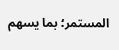المستمر؛ بما يسهم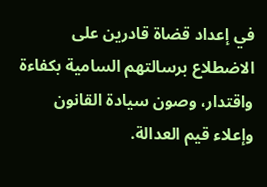في إعداد قضاة قادرين على الاضطلاع برسالتهم السامية بكفاءة واقتدار، وصون سيادة القانون وإعلاء قيم العدالة.